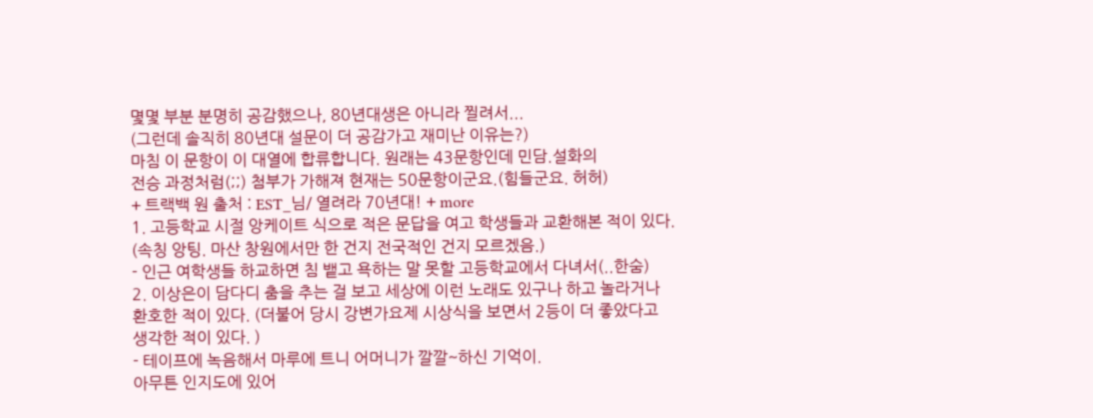몇몇 부분 분명히 공감했으나, 80년대생은 아니라 찔려서...
(그런데 솔직히 80년대 설문이 더 공감가고 재미난 이유는?)
마침 이 문항이 이 대열에 합류합니다. 원래는 43문항인데 민담.설화의
전승 과정처럼(;;) 첨부가 가해져 현재는 50문항이군요.(힘들군요. 허허)
+ 트랙백 원 출처 : EST_님/ 열려라 70년대! + more
1. 고등학교 시절 앙케이트 식으로 적은 문답을 여고 학생들과 교환해본 적이 있다.
(속칭 앙팅. 마산 창원에서만 한 건지 전국적인 건지 모르겠음.)
- 인근 여학생들 하교하면 침 뱉고 욕하는 말 못할 고등학교에서 다녀서(..한숨)
2. 이상은이 담다디 춤을 추는 걸 보고 세상에 이런 노래도 있구나 하고 놀라거나
환호한 적이 있다. (더불어 당시 강변가요제 시상식을 보면서 2등이 더 좋았다고
생각한 적이 있다. )
- 테이프에 녹음해서 마루에 트니 어머니가 깔깔~하신 기억이.
아무튼 인지도에 있어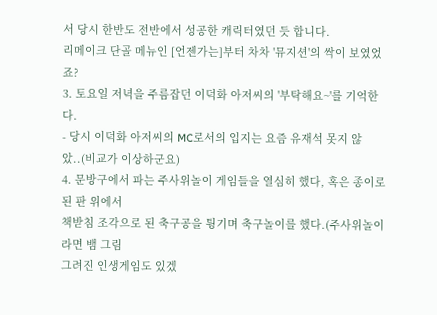서 당시 한반도 전반에서 성공한 캐릭터였던 듯 합니다.
리메이크 단골 메뉴인 [언젠가는]부터 차차 '뮤지션'의 싹이 보였었죠?
3. 토요일 저녁을 주름잡던 이덕화 아저씨의 '부탁해요~'를 기억한다.
- 당시 이덕화 아저씨의 MC로서의 입지는 요즘 유재석 못지 않았..(비교가 이상하군요)
4. 문방구에서 파는 주사위놀이 게임들을 열심히 했다, 혹은 종이로 된 판 위에서
책받침 조각으로 된 축구공을 튕기며 축구놀이를 했다.(주사위놀이라면 뱀 그림
그려진 인생게임도 있겠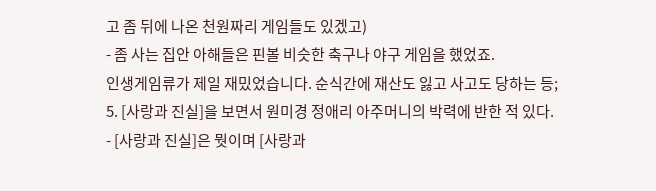고 좀 뒤에 나온 천원짜리 게임들도 있겠고)
- 좀 사는 집안 아해들은 핀볼 비슷한 축구나 야구 게임을 했었죠.
인생게임류가 제일 재밌었습니다. 순식간에 재산도 잃고 사고도 당하는 등;
5. [사랑과 진실]을 보면서 원미경 정애리 아주머니의 박력에 반한 적 있다.
- [사랑과 진실]은 뭣이며 [사랑과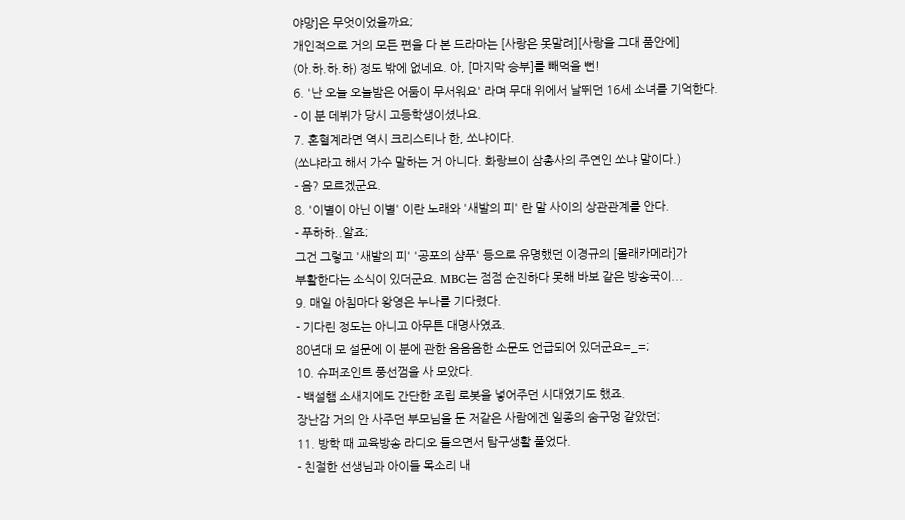야망]은 무엇이었을까요;
개인적으로 거의 모든 편을 다 본 드라마는 [사랑은 못말려][사랑을 그대 품안에]
(아.하.하.하) 정도 밖에 없네요. 아, [마지막 승부]를 빼먹을 뻔!
6. '난 오늘 오늘밤은 어둠이 무서워요' 라며 무대 위에서 날뛰던 16세 소녀를 기억한다.
- 이 분 데뷔가 당시 고등학생이셨나요.
7. 혼혈계라면 역시 크리스티나 한, 쏘냐이다.
(쏘냐라고 해서 가수 말하는 거 아니다. 화랑브이 삼총사의 주연인 쏘냐 말이다.)
- 음? 모르겠군요.
8. '이별이 아닌 이별' 이란 노래와 '새발의 피' 란 말 사이의 상관관계를 안다.
- 푸하하..알죠;
그건 그렇고 '새발의 피' '공포의 샴푸' 등으로 유명했던 이경규의 [몰래카메라]가
부활한다는 소식이 있더군요. MBC는 점점 순진하다 못해 바보 같은 방송국이...
9. 매일 아침마다 왕영은 누나를 기다렸다.
- 기다린 정도는 아니고 아무튼 대명사였죠.
80년대 모 설문에 이 분에 관한 음음음한 소문도 언급되어 있더군요=_=;
10. 슈퍼조인트 풍선껌을 사 모았다.
- 백설햄 소새지에도 간단한 조립 로봇을 넣어주던 시대였기도 했죠.
장난감 거의 안 사주던 부모님을 둔 저같은 사람에겐 일종의 숨구멍 같았던;
11. 방학 때 교육방송 라디오 들으면서 탐구생활 풀었다.
- 친절한 선생님과 아이들 목소리 내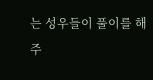는 성우들이 풀이를 해주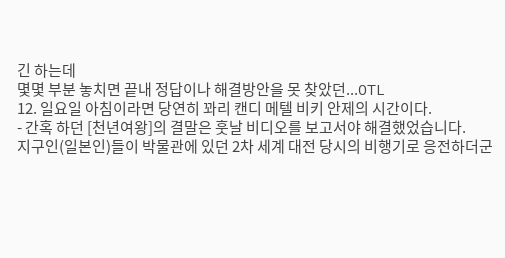긴 하는데
몇몇 부분 놓치면 끝내 정답이나 해결방안을 못 찾았던...OTL
12. 일요일 아침이라면 당연히 꽈리 캔디 메텔 비키 안제의 시간이다.
- 간혹 하던 [천년여왕]의 결말은 훗날 비디오를 보고서야 해결했었습니다.
지구인(일본인)들이 박물관에 있던 2차 세계 대전 당시의 비행기로 응전하더군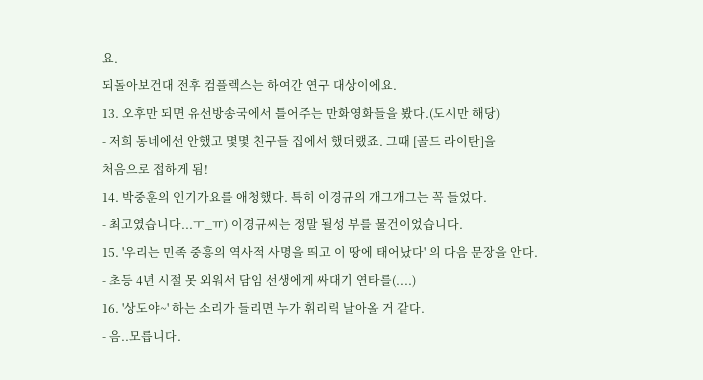요.
되돌아보건대 전후 컴플렉스는 하여간 연구 대상이에요.
13. 오후만 되면 유선방송국에서 틀어주는 만화영화들을 봤다.(도시만 해당)
- 저희 동네에선 안했고 몇몇 친구들 집에서 했더랬죠. 그때 [골드 라이탄]을
처음으로 접하게 됨!
14. 박중훈의 인기가요를 애청했다. 특히 이경규의 개그개그는 꼭 들었다.
- 최고였습니다...ㅜ_ㅠ) 이경규씨는 정말 될성 부를 물건이었습니다.
15. '우리는 민족 중흥의 역사적 사명을 띄고 이 땅에 태어났다' 의 다음 문장을 안다.
- 초등 4년 시절 못 외워서 담임 선생에게 싸대기 연타를(....)
16. '상도야~' 하는 소리가 들리면 누가 휘리릭 날아올 거 같다.
- 음..모릅니다.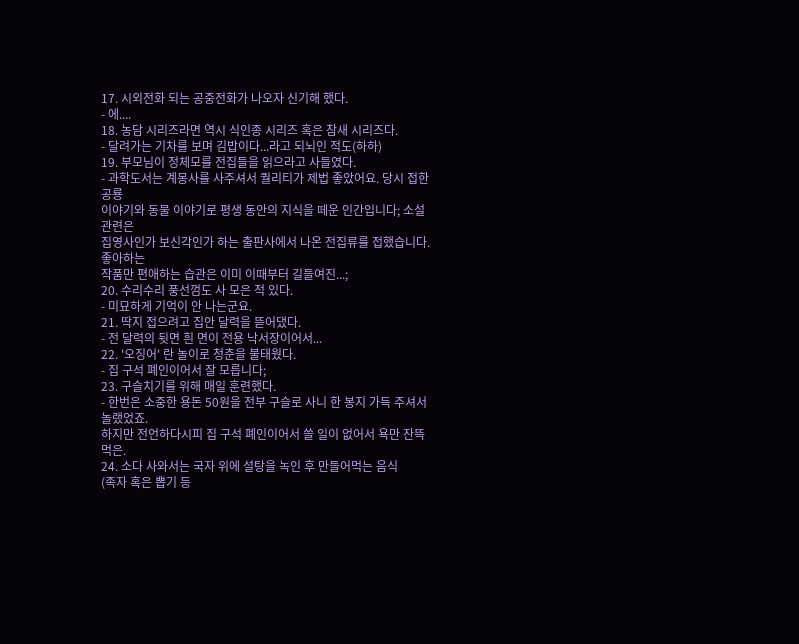17. 시외전화 되는 공중전화가 나오자 신기해 했다.
- 에....
18. 농담 시리즈라면 역시 식인종 시리즈 혹은 참새 시리즈다.
- 달려가는 기차를 보며 김밥이다...라고 되뇌인 적도(하하)
19. 부모님이 정체모를 전집들을 읽으라고 사들였다.
- 과학도서는 계몽사를 사주셔서 퀄리티가 제법 좋았어요. 당시 접한 공룡
이야기와 동물 이야기로 평생 동안의 지식을 떼운 인간입니다; 소설 관련은
집영사인가 보신각인가 하는 출판사에서 나온 전집류를 접했습니다. 좋아하는
작품만 편애하는 습관은 이미 이때부터 길들여진...;
20. 수리수리 풍선껌도 사 모은 적 있다.
- 미묘하게 기억이 안 나는군요.
21. 딱지 접으려고 집안 달력을 뜯어댔다.
- 전 달력의 뒷면 흰 면이 전용 낙서장이어서...
22. '오징어' 란 놀이로 청춘을 불태웠다.
- 집 구석 폐인이어서 잘 모릅니다;
23. 구슬치기를 위해 매일 훈련했다.
- 한번은 소중한 용돈 50원을 전부 구슬로 사니 한 봉지 가득 주셔서 놀랬었죠.
하지만 전언하다시피 집 구석 폐인이어서 쓸 일이 없어서 욕만 잔뜩 먹은.
24. 소다 사와서는 국자 위에 설탕을 녹인 후 만들어먹는 음식
(족자 혹은 뽑기 등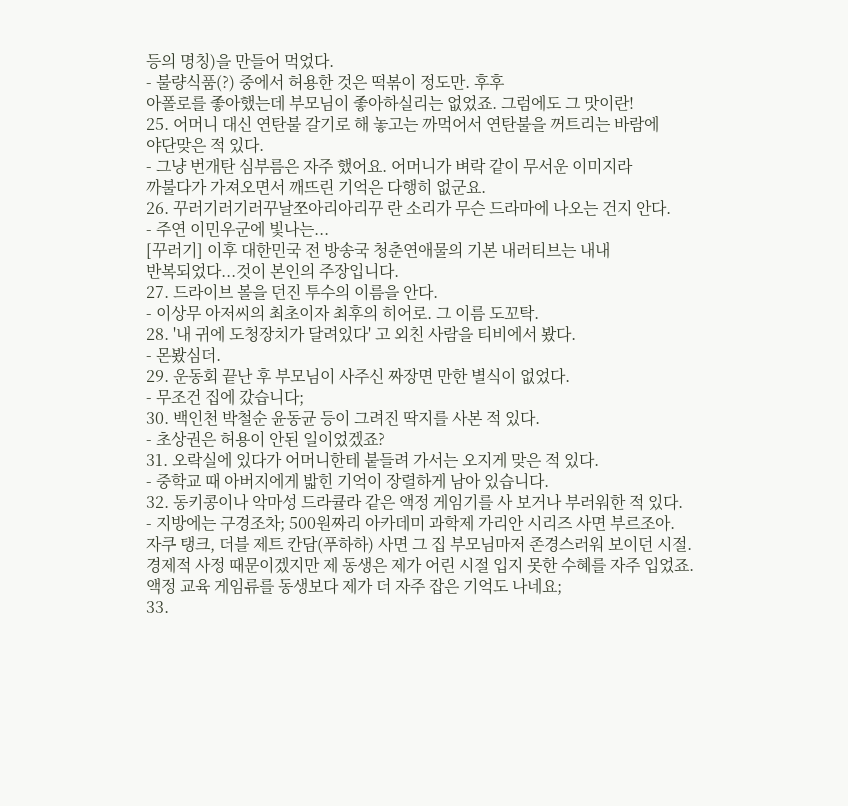등의 명칭)을 만들어 먹었다.
- 불량식품(?) 중에서 허용한 것은 떡볶이 정도만. 후후
아폴로를 좋아했는데 부모님이 좋아하실리는 없었죠. 그럼에도 그 맛이란!
25. 어머니 대신 연탄불 갈기로 해 놓고는 까먹어서 연탄불을 꺼트리는 바람에
야단맞은 적 있다.
- 그냥 번개탄 심부름은 자주 했어요. 어머니가 벼락 같이 무서운 이미지라
까불다가 가져오면서 깨뜨린 기억은 다행히 없군요.
26. 꾸러기러기러꾸날쪼아리아리꾸 란 소리가 무슨 드라마에 나오는 건지 안다.
- 주연 이민우군에 빛나는...
[꾸러기] 이후 대한민국 전 방송국 청춘연애물의 기본 내러티브는 내내
반복되었다...것이 본인의 주장입니다.
27. 드라이브 볼을 던진 투수의 이름을 안다.
- 이상무 아저씨의 최초이자 최후의 히어로. 그 이름 도꼬탁.
28. '내 귀에 도청장치가 달려있다' 고 외친 사람을 티비에서 봤다.
- 몬봤심더.
29. 운동회 끝난 후 부모님이 사주신 짜장면 만한 별식이 없었다.
- 무조건 집에 갔습니다;
30. 백인천 박철순 윤동균 등이 그려진 딱지를 사본 적 있다.
- 초상권은 허용이 안된 일이었겠죠?
31. 오락실에 있다가 어머니한테 붙들려 가서는 오지게 맞은 적 있다.
- 중학교 때 아버지에게 밟힌 기억이 장렬하게 남아 있습니다.
32. 동키콩이나 악마성 드라큘라 같은 액정 게임기를 사 보거나 부러워한 적 있다.
- 지방에는 구경조차; 500원짜리 아카데미 과학제 가리안 시리즈 사면 부르조아.
자쿠 탱크, 더블 제트 칸담(푸하하) 사면 그 집 부모님마저 존경스러워 보이던 시절.
경제적 사정 때문이겠지만 제 동생은 제가 어린 시절 입지 못한 수혜를 자주 입었죠.
액정 교육 게임류를 동생보다 제가 더 자주 잡은 기억도 나네요;
33.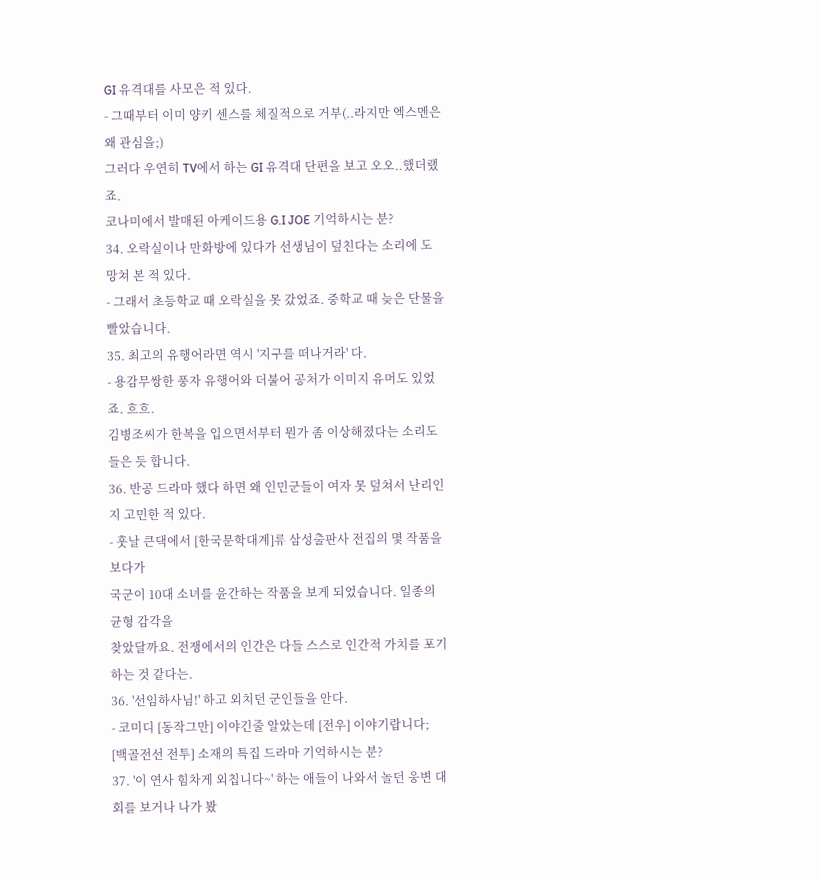GI 유격대를 사모은 적 있다.
- 그때부터 이미 양키 센스를 체질적으로 거부(..라지만 엑스멘은 왜 관심을;)
그러다 우연히 TV에서 하는 GI 유격대 단편을 보고 오오..했더랬죠.
코나미에서 발매된 아케이드용 G.I JOE 기억하시는 분?
34. 오락실이나 만화방에 있다가 선생님이 덮친다는 소리에 도망쳐 본 적 있다.
- 그래서 초등학교 때 오락실을 못 갔었죠. 중학교 때 늦은 단물을 빨았습니다.
35. 최고의 유행어라면 역시 '지구를 떠나거라' 다.
- 용감무쌍한 풍자 유행어와 더불어 공처가 이미지 유머도 있었죠. 흐흐.
김병조씨가 한복을 입으면서부터 뭔가 좀 이상해졌다는 소리도 들은 듯 합니다.
36. 반공 드라마 했다 하면 왜 인민군들이 여자 못 덮쳐서 난리인지 고민한 적 있다.
- 훗날 큰댁에서 [한국문학대계]류 삼성출판사 전집의 몇 작품을 보다가
국군이 10대 소녀를 윤간하는 작품을 보게 되었습니다. 일종의 균형 감각을
찾았달까요. 전쟁에서의 인간은 다들 스스로 인간적 가치를 포기하는 것 같다는.
36. '선임하사님!' 하고 외치던 군인들을 안다.
- 코미디 [동작그만] 이야긴줄 알았는데 [전우] 이야기랍니다;
[백골전선 전투] 소재의 특집 드라마 기억하시는 분?
37. '이 연사 힘차게 외칩니다~' 하는 애들이 나와서 놀던 웅변 대회를 보거나 나가 봤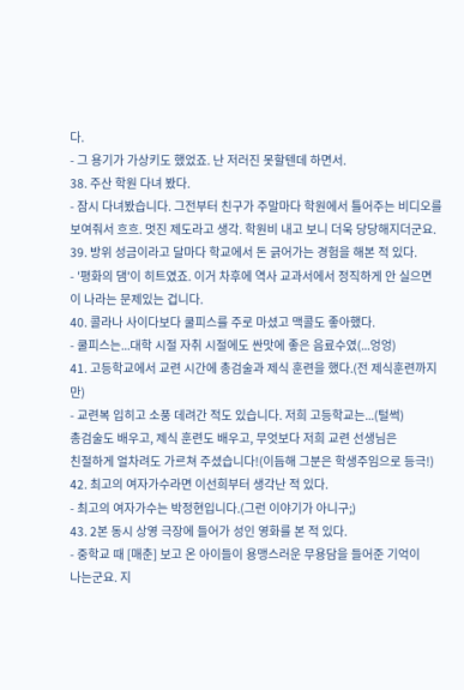다.
- 그 용기가 가상키도 했었죠. 난 저러진 못할텐데 하면서.
38. 주산 학원 다녀 봤다.
- 잠시 다녀봤습니다. 그전부터 친구가 주말마다 학원에서 틀어주는 비디오를
보여줘서 흐흐. 멋진 제도라고 생각. 학원비 내고 보니 더욱 당당해지더군요.
39. 방위 성금이라고 달마다 학교에서 돈 긁어가는 경험을 해본 적 있다.
- '평화의 댐'이 히트였죠. 이거 차후에 역사 교과서에서 정직하게 안 실으면
이 나라는 문제있는 겁니다.
40. 콜라나 사이다보다 쿨피스를 주로 마셨고 맥콜도 좋아했다.
- 쿨피스는...대학 시절 자취 시절에도 싼맛에 좋은 음료수였(...엉엉)
41. 고등학교에서 교련 시간에 총검술과 제식 훈련을 했다.(전 제식훈련까지만)
- 교련복 입히고 소풍 데려간 적도 있습니다. 저희 고등학교는...(털썩)
총검술도 배우고, 제식 훈련도 배우고, 무엇보다 저희 교련 선생님은
친절하게 얼차려도 가르쳐 주셨습니다!(이듬해 그분은 학생주임으로 등극!)
42. 최고의 여자가수라면 이선희부터 생각난 적 있다.
- 최고의 여자가수는 박정현입니다.(그런 이야기가 아니구;)
43. 2본 동시 상영 극장에 들어가 성인 영화를 본 적 있다.
- 중학교 때 [매춘] 보고 온 아이들이 용맹스러운 무용담을 들어준 기억이
나는군요. 지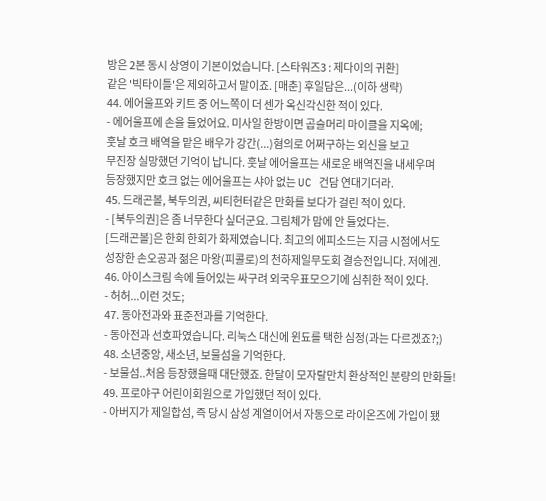방은 2본 동시 상영이 기본이었습니다. [스타워즈3 : 제다이의 귀환]
같은 '빅타이틀'은 제외하고서 말이죠. [매춘] 후일담은...(이하 생략)
44. 에어울프와 키트 중 어느쪽이 더 센가 옥신각신한 적이 있다.
- 에어울프에 손을 들었어요. 미사일 한방이면 곱슬머리 마이클을 지옥에;
훗날 호크 배역을 맡은 배우가 강간(...)혐의로 어쩌구하는 외신을 보고
무진장 실망했던 기억이 납니다. 훗날 에어울프는 새로운 배역진을 내세우며
등장했지만 호크 없는 에어울프는 샤아 없는 UC 건담 연대기더라.
45. 드래곤볼, 북두의권, 씨티헌터같은 만화를 보다가 걸린 적이 있다.
- [북두의권]은 좀 너무한다 싶더군요. 그림체가 맘에 안 들었다는.
[드래곤볼]은 한회 한회가 화제였습니다. 최고의 에피소드는 지금 시점에서도
성장한 손오공과 젊은 마왕(피콜로)의 천하제일무도회 결승전입니다. 저에겐.
46. 아이스크림 속에 들어있는 싸구려 외국우표모으기에 심취한 적이 있다.
- 허허...이런 것도;
47. 동아전과와 표준전과를 기억한다.
- 동아전과 선호파였습니다. 리눅스 대신에 윈됴를 택한 심정(과는 다르겠죠?;)
48. 소년중앙, 새소년, 보물섬을 기억한다.
- 보물섬..처음 등장했을때 대단했죠. 한달이 모자랄만치 환상적인 분량의 만화들!
49. 프로야구 어린이회원으로 가입했던 적이 있다.
- 아버지가 제일합섬, 즉 당시 삼성 계열이어서 자동으로 라이온즈에 가입이 됐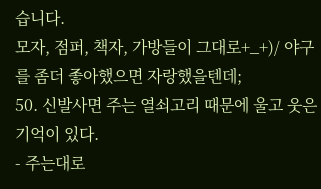습니다.
모자, 점퍼, 책자, 가방들이 그대로+_+)/ 야구를 좀더 좋아했으면 자랑했을텐데;
50. 신발사면 주는 열쇠고리 때문에 울고 웃은 기억이 있다.
- 주는대로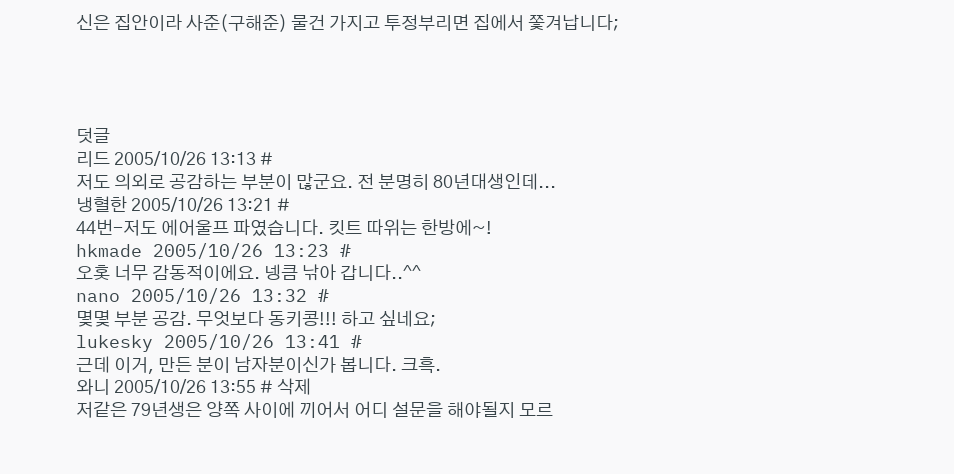신은 집안이라 사준(구해준) 물건 가지고 투정부리면 집에서 쫓겨납니다;




덧글
리드 2005/10/26 13:13 #
저도 의외로 공감하는 부분이 많군요. 전 분명히 80년대생인데...
냉혈한 2005/10/26 13:21 #
44번-저도 에어울프 파였습니다. 킷트 따위는 한방에~!
hkmade 2005/10/26 13:23 #
오홋 너무 감동적이에요. 넹큼 낚아 갑니다..^^
nano 2005/10/26 13:32 #
몇몇 부분 공감. 무엇보다 동키콩!!! 하고 싶네요;
lukesky 2005/10/26 13:41 #
근데 이거, 만든 분이 남자분이신가 봅니다. 크흑.
와니 2005/10/26 13:55 # 삭제
저같은 79년생은 양쪽 사이에 끼어서 어디 설문을 해야될지 모르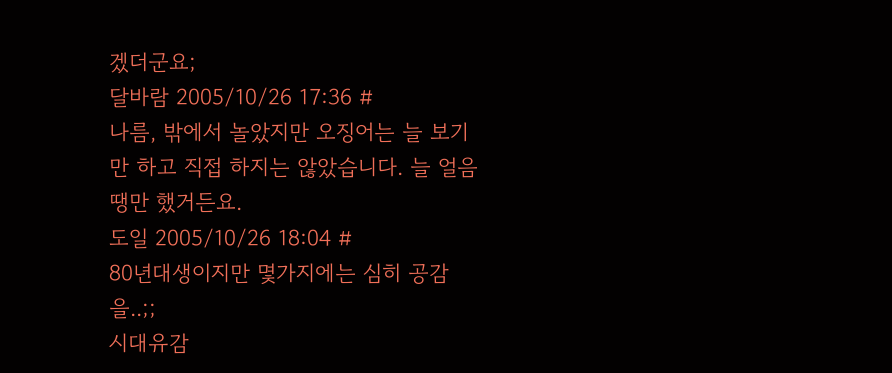겠더군요;
달바람 2005/10/26 17:36 #
나름, 밖에서 놀았지만 오징어는 늘 보기만 하고 직접 하지는 않았습니다. 늘 얼음땡만 했거든요.
도일 2005/10/26 18:04 #
80년대생이지만 몇가지에는 심히 공감을..;;
시대유감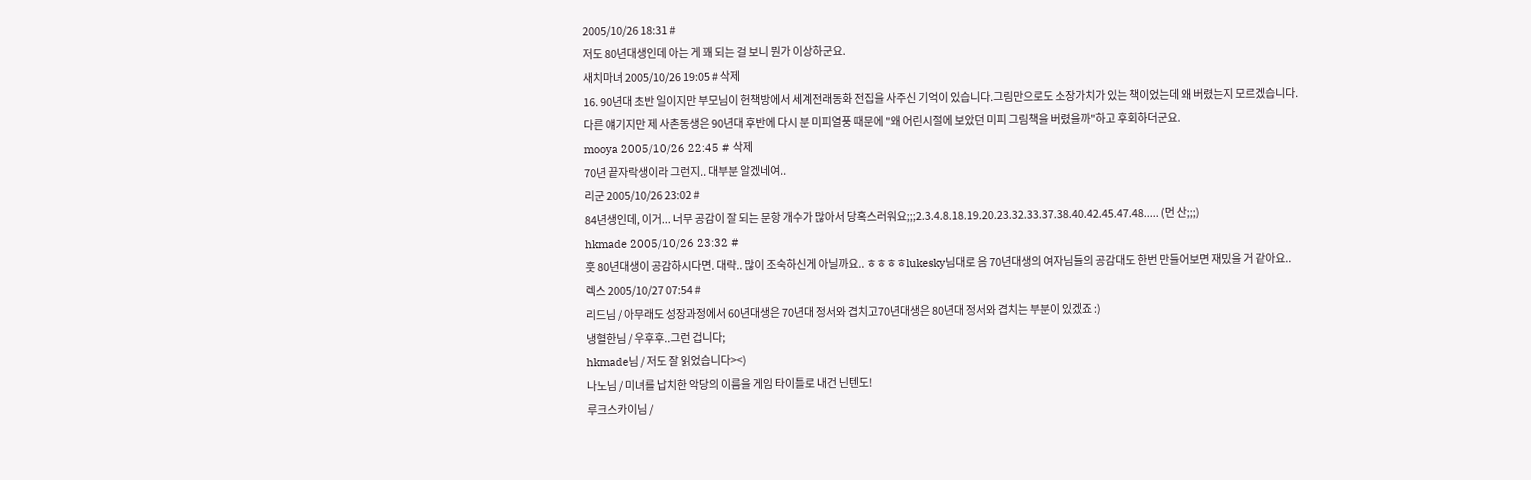2005/10/26 18:31 #
저도 80년대생인데 아는 게 꽤 되는 걸 보니 뭔가 이상하군요.
새치마녀 2005/10/26 19:05 # 삭제
16. 90년대 초반 일이지만 부모님이 헌책방에서 세계전래동화 전집을 사주신 기억이 있습니다.그림만으로도 소장가치가 있는 책이었는데 왜 버렸는지 모르겠습니다.
다른 얘기지만 제 사촌동생은 90년대 후반에 다시 분 미피열풍 때문에 "왜 어린시절에 보았던 미피 그림책을 버렸을까"하고 후회하더군요.
mooya 2005/10/26 22:45 # 삭제
70년 끝자락생이라 그런지.. 대부분 알겠네여..
리군 2005/10/26 23:02 #
84년생인데, 이거... 너무 공감이 잘 되는 문항 개수가 많아서 당혹스러워요;;;2.3.4.8.18.19.20.23.32.33.37.38.40.42.45.47.48..... (먼 산;;;)
hkmade 2005/10/26 23:32 #
훗 80년대생이 공감하시다면. 대략.. 많이 조숙하신게 아닐까요.. ㅎㅎㅎㅎlukesky님대로 음 70년대생의 여자님들의 공감대도 한번 만들어보면 재밌을 거 같아요..
렉스 2005/10/27 07:54 #
리드님 / 아무래도 성장과정에서 60년대생은 70년대 정서와 겹치고70년대생은 80년대 정서와 겹치는 부분이 있겠죠 :)
냉혈한님 / 우후후..그런 겁니다;
hkmade님 / 저도 잘 읽었습니다><)
나노님 / 미녀를 납치한 악당의 이름을 게임 타이틀로 내건 닌텐도!
루크스카이님 /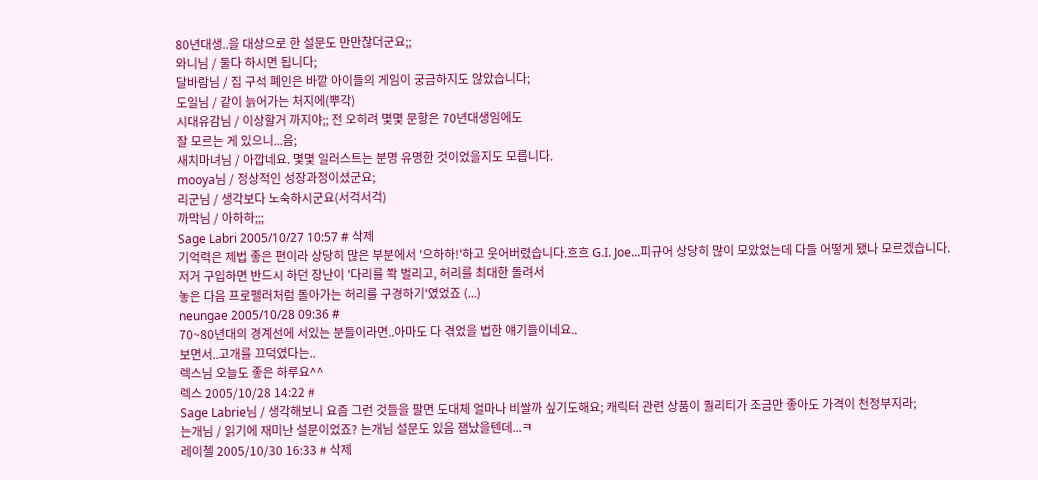80년대생..을 대상으로 한 설문도 만만찮더군요;;
와니님 / 둘다 하시면 됩니다;
달바람님 / 집 구석 폐인은 바깥 아이들의 게임이 궁금하지도 않았습니다;
도일님 / 같이 늙어가는 처지에(뿌각)
시대유감님 / 이상할거 까지야;; 전 오히려 몇몇 문항은 70년대생임에도
잘 모르는 게 있으니...음;
새치마녀님 / 아깝네요. 몇몇 일러스트는 분명 유명한 것이었을지도 모릅니다.
mooya님 / 정상적인 성장과정이셨군요;
리군님 / 생각보다 노숙하시군요(서걱서걱)
까막님 / 아하하;;;
Sage Labri 2005/10/27 10:57 # 삭제
기억력은 제법 좋은 편이라 상당히 많은 부분에서 '으하하!'하고 웃어버렸습니다.흐흐 G.I. Joe...피규어 상당히 많이 모았었는데 다들 어떻게 됐나 모르겠습니다.
저거 구입하면 반드시 하던 장난이 '다리를 쫙 벌리고, 허리를 최대한 돌려서
놓은 다음 프로펠러처럼 돌아가는 허리를 구경하기'였었죠 (...)
neungae 2005/10/28 09:36 #
70~80년대의 경계선에 서있는 분들이라면..아마도 다 겪었을 법한 얘기들이네요..
보면서..고개를 끄덕였다는..
렉스님 오늘도 좋은 하루요^^
렉스 2005/10/28 14:22 #
Sage Labrie님 / 생각해보니 요즘 그런 것들을 팔면 도대체 얼마나 비쌀까 싶기도해요; 캐릭터 관련 상품이 퀄리티가 조금만 좋아도 가격이 천정부지라;
는개님 / 읽기에 재미난 설문이었죠? 는개님 설문도 있음 잼났을텐데...ㅋ
레이첼 2005/10/30 16:33 # 삭제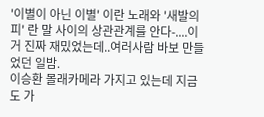'이별이 아닌 이별' 이란 노래와 '새발의 피' 란 말 사이의 상관관계를 안다-....이거 진짜 재밌었는데..여러사람 바보 만들었던 일밤.
이승환 몰래카메라 가지고 있는데 지금도 가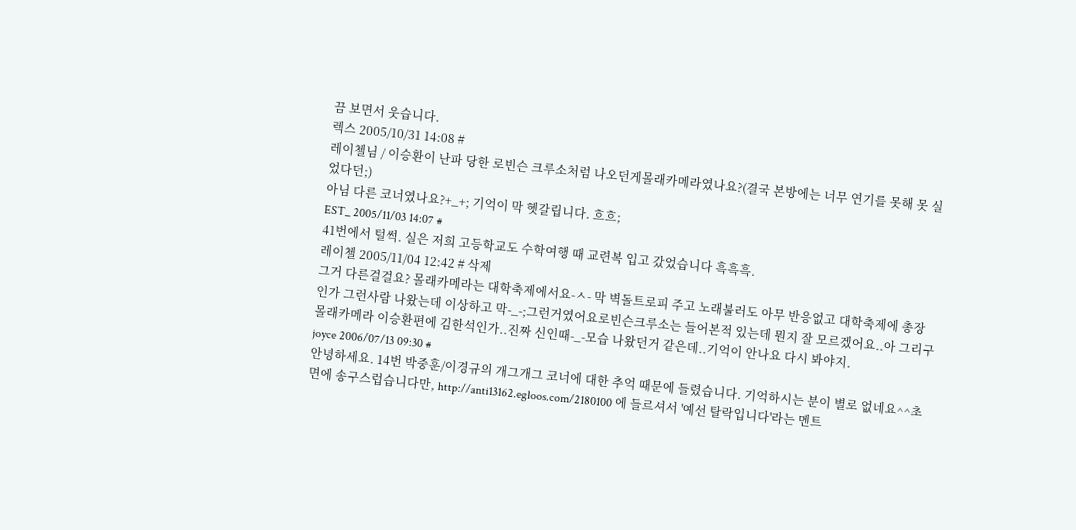끔 보면서 웃습니다.
렉스 2005/10/31 14:08 #
레이첼님 / 이승환이 난파 당한 로빈슨 크루소처럼 나오던게몰래카메라였나요?(결국 본방에는 너무 연기를 못해 못 실었다던;)
아님 다른 코너였나요?+_+; 기억이 막 헷갈립니다. 흐흐;
EST_ 2005/11/03 14:07 #
41번에서 털썩. 실은 저희 고등학교도 수학여행 때 교련복 입고 갔었습니다 흑흑흑.
레이첼 2005/11/04 12:42 # 삭제
그거 다른걸걸요? 몰래카메라는 대학축제에서요-ㅅ- 막 벽돌트로피 주고 노래불러도 아무 반응없고 대학축제에 총장인가 그런사람 나왔는데 이상하고 막-_-;그런거였어요로빈슨크루소는 들어본적 있는데 뭔지 잘 모르겠어요..아 그리구 몰래카메라 이승환편에 김한석인가..진짜 신인때-_-모습 나왔던거 같은데..기억이 안나요 다시 봐야지.
joyce 2006/07/13 09:30 #
안녕하세요. 14번 박중훈/이경규의 개그개그 코너에 대한 추억 때문에 들렸습니다. 기억하시는 분이 별로 없네요^^초면에 송구스럽습니다만, http://anti13162.egloos.com/2180100 에 들르셔서 '예선 탈락입니다'라는 멘트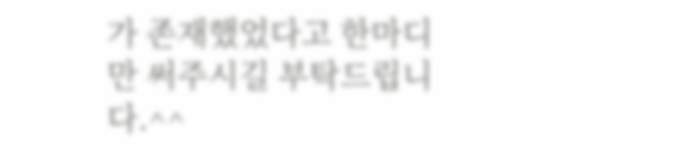가 존재했었다고 한마디만 써주시길 부탁드립니다.^^